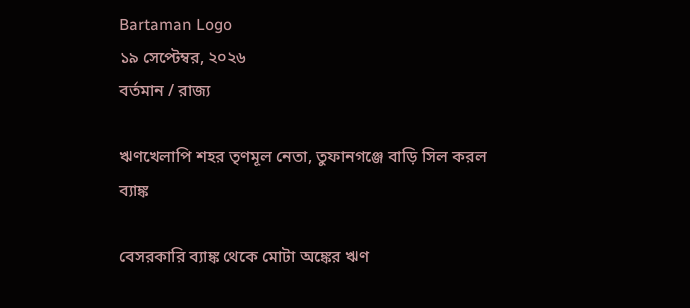Bartaman Logo
১৯ সেপ্টেম্বর, ২০২৬
বর্তমান / রাজ্য

ঋণখেলাপি শহর তৃণমূল নেতা, তুফানগঞ্জে বাড়ি সিল করল ব্যাঙ্ক

বেসরকারি ব্যাঙ্ক থেকে মোটা অঙ্কের ঋণ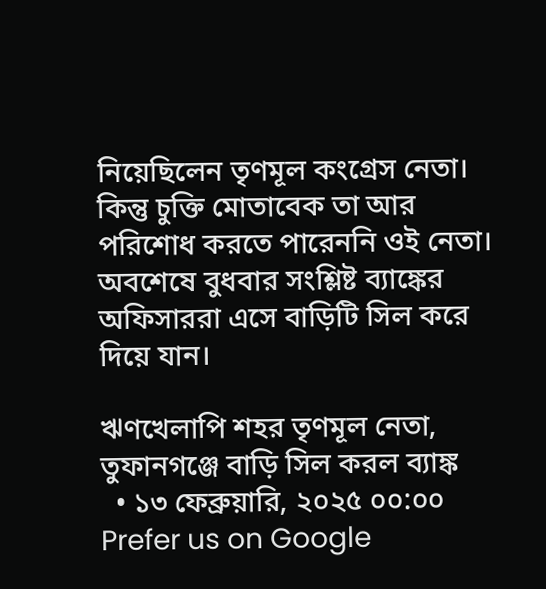নিয়েছিলেন তৃণমূল কংগ্রেস নেতা। কিন্তু চুক্তি মোতাবেক তা আর পরিশোধ করতে পারেননি ওই নেতা। অবশেষে বুধবার সংশ্লিষ্ট ব্যাঙ্কের অফিসাররা এসে বাড়িটি সিল করে দিয়ে যান।

ঋণখেলাপি শহর তৃণমূল নেতা, তুফানগঞ্জে বাড়ি সিল করল ব্যাঙ্ক
  • ১৩ ফেব্রুয়ারি, ২০২৫ ০০:০০
Prefer us on Google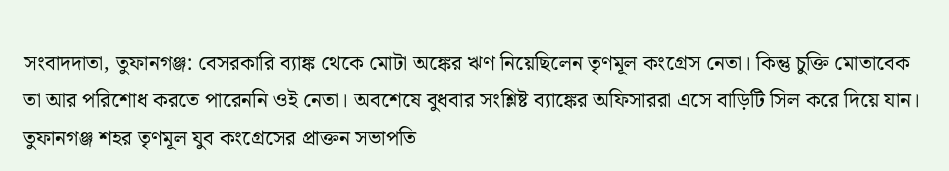সংবাদদাতা, তুফানগঞ্জ: বেসরকারি ব্যাঙ্ক থেকে মোটা অঙ্কের ঋণ নিয়েছিলেন তৃণমূল কংগ্রেস নেতা। কিন্তু চুক্তি মোতাবেক তা আর পরিশোধ করতে পারেননি ওই নেতা। অবশেষে বুধবার সংশ্লিষ্ট ব্যাঙ্কের অফিসাররা এসে বাড়িটি সিল করে দিয়ে যান। তুফানগঞ্জ শহর তৃণমূল যুব কংগ্রেসের প্রাক্তন সভাপতি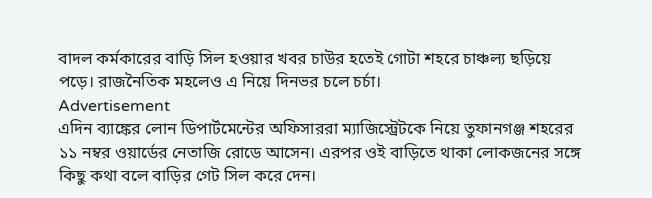বাদল কর্মকারের বাড়ি সিল হওয়ার খবর চাউর হতেই গোটা শহরে চাঞ্চল্য ছড়িয়ে পড়ে। রাজনৈতিক মহলেও এ নিয়ে দিনভর চলে চর্চা।
Advertisement
এদিন ব্যাঙ্কের লোন ডিপার্টমেন্টের অফিসাররা ম্যাজিস্ট্রেটকে নিয়ে তুফানগঞ্জ শহরের ১১ নম্বর ওয়ার্ডের নেতাজি রোডে আসেন। এরপর ওই বাড়িতে থাকা লোকজনের সঙ্গে কিছু কথা বলে বাড়ির গেট সিল করে দেন।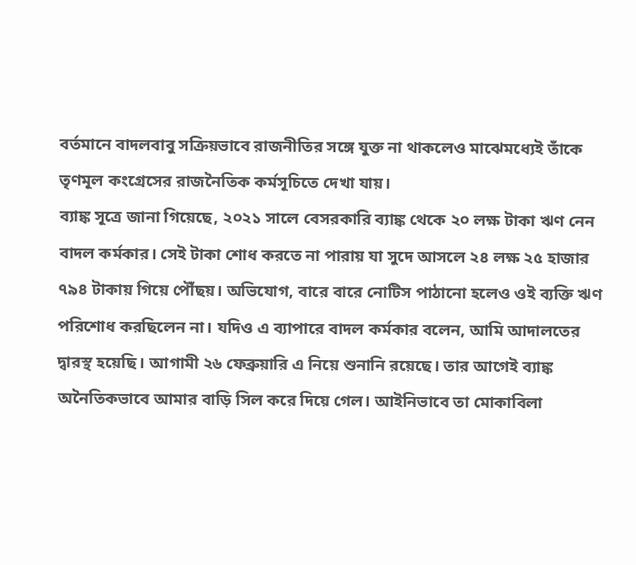বর্তমানে বাদলবাবু সক্রিয়ভাবে রাজনীতির সঙ্গে যুক্ত না থাকলেও মাঝেমধ্যেই তাঁকে তৃণমূল কংগ্রেসের রাজনৈতিক কর্মসূচিতে দেখা যায়।
ব্যাঙ্ক সূত্রে জানা গিয়েছে, ২০২১ সালে বেসরকারি ব্যাঙ্ক থেকে ২০ লক্ষ টাকা ঋণ নেন বাদল কর্মকার। সেই টাকা শোধ করতে না পারায় যা সুদে আসলে ২৪ লক্ষ ২৫ হাজার ৭৯৪ টাকায় গিয়ে পৌঁছয়। অভিযোগ, বারে বারে নোটিস পাঠানো হলেও ওই ব্যক্তি ঋণ পরিশোধ করছিলেন না। যদিও এ ব্যাপারে বাদল কর্মকার বলেন, আমি আদালতের দ্বারস্থ হয়েছি। আগামী ২৬ ফেব্রুয়ারি এ নিয়ে শুনানি রয়েছে। তার আগেই ব্যাঙ্ক অনৈতিকভাবে আমার বাড়ি সিল করে দিয়ে গেল। আইনিভাবে তা মোকাবিলা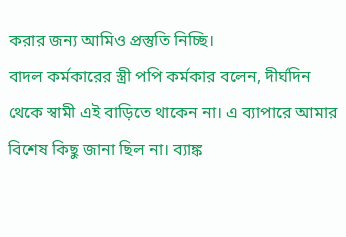করার জন্য আমিও প্রস্তুতি নিচ্ছি।
বাদল কর্মকারের স্ত্রী পপি কর্মকার বলেন, দীর্ঘদিন থেকে স্বামী এই বাড়িতে থাকেন না। এ ব্যাপারে আমার বিশেষ কিছু জানা ছিল না। ব্যাঙ্ক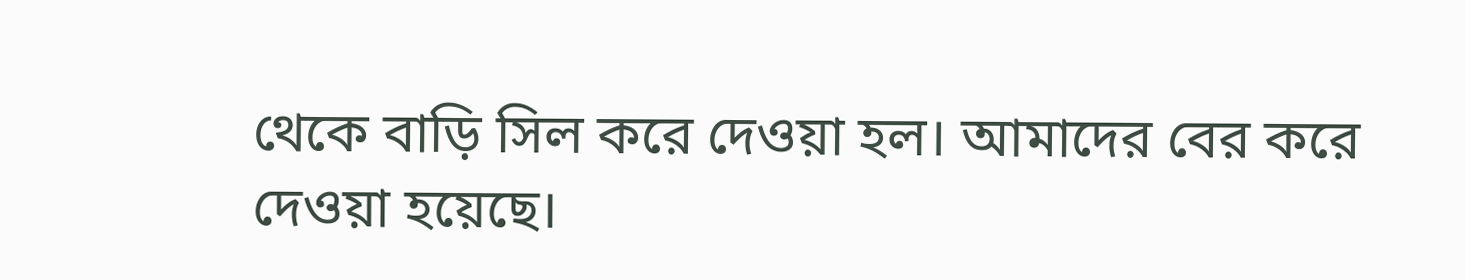থেকে বাড়ি সিল করে দেওয়া হল। আমাদের বের করে দেওয়া হয়েছে।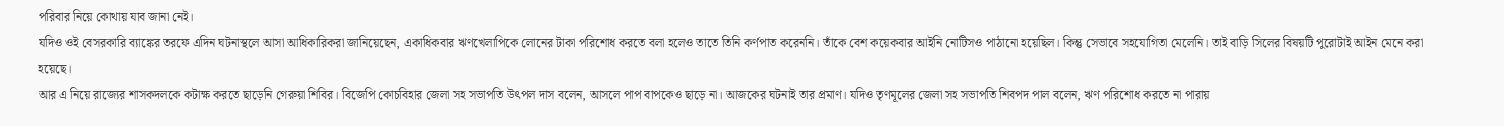পরিবার নিয়ে কোথায় যাব জানা নেই।
যদিও ওই বেসরকারি ব্যাঙ্কের তরফে এদিন ঘটনাস্থলে আসা আধিকারিকরা জানিয়েছেন, একাধিকবার ঋণখেলাপিকে লোনের টাকা পরিশোধ করতে বলা হলেও তাতে তিনি কর্ণপাত করেননি। তাঁকে বেশ কয়েকবার আইনি নোটিসও পাঠানো হয়েছিল। কিন্তু সেভাবে সহযোগিতা মেলেনি। তাই বাড়ি সিলের বিষয়টি পুরোটাই আইন মেনে করা হয়েছে।
আর এ নিয়ে রাজ্যের শাসকদলকে কটাক্ষ করতে ছাড়েনি গেরুয়া শিবির। বিজেপি কোচবিহার জেলা সহ সভাপতি উৎপল দাস বলেন, আসলে পাপ বাপকেও ছাড়ে না। আজকের ঘটনাই তার প্রমাণ। যদিও তৃণমূলের জেলা সহ সভাপতি শিবপদ পাল বলেন, ঋণ পরিশোধ করতে না পারায়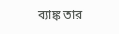ব্যাঙ্ক তার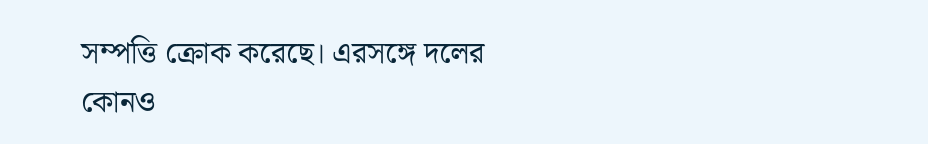সম্পত্তি ক্রোক করেছে। এরসঙ্গে দলের কোনও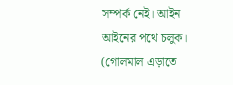সম্পর্ক নেই। আইন আইনের পথে চলুক।
(গোলমাল এড়াতে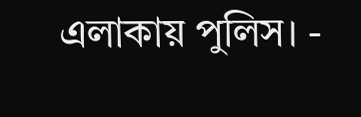এলাকায় পুলিস। -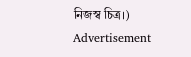নিজস্ব চিত্র।)
Advertisement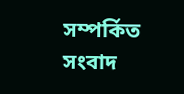সম্পর্কিত সংবাদ